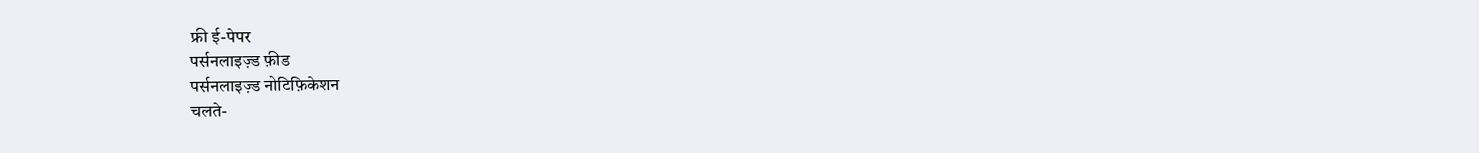फ्री ई-पेपर
पर्सनलाइज़्ड फ़ीड
पर्सनलाइज़्ड नोटिफ़िकेशन
चलते-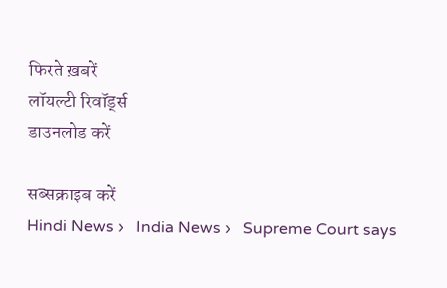फिरते ख़बरें
लॉयल्टी रिवॉर्ड्स
डाउनलोड करें

सब्सक्राइब करें
Hindi News ›   India News ›   Supreme Court says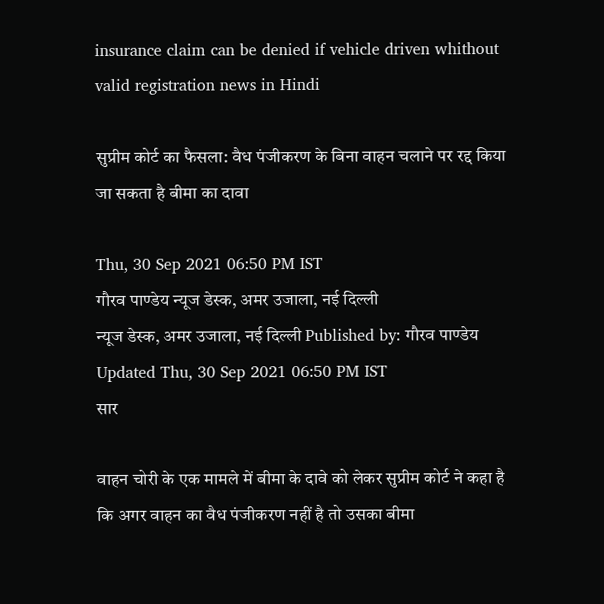insurance claim can be denied if vehicle driven whithout valid registration news in Hindi

सुप्रीम कोर्ट का फैसला: वैध पंजीकरण के बिना वाहन चलाने पर रद्द किया जा सकता है बीमा का दावा

Thu, 30 Sep 2021 06:50 PM IST
गौरव पाण्डेय न्यूज डेस्क, अमर उजाला, नई दिल्ली
न्यूज डेस्क, अमर उजाला, नई दिल्ली Published by: गौरव पाण्डेय Updated Thu, 30 Sep 2021 06:50 PM IST
सार

वाहन चोरी के एक मामले में बीमा के दावे को लेकर सुप्रीम कोर्ट ने कहा है कि अगर वाहन का वैध पंजीकरण नहीं है तो उसका बीमा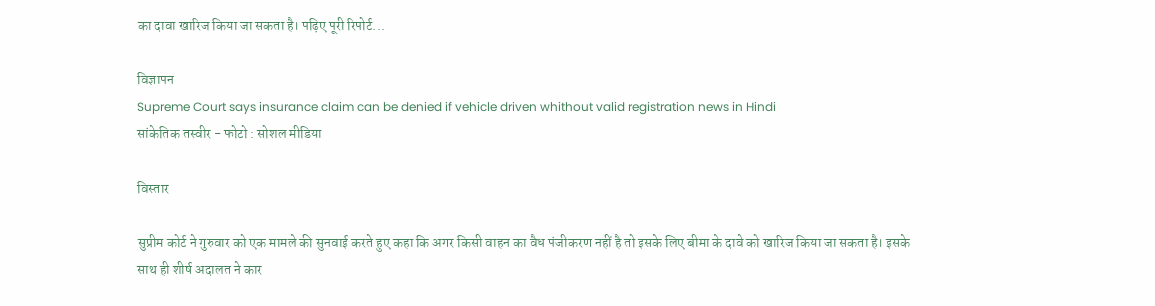का दावा खारिज किया जा सकता है। पढ़िए पूरी रिपोर्ट...

विज्ञापन
Supreme Court says insurance claim can be denied if vehicle driven whithout valid registration news in Hindi
सांकेतिक तस्वीर - फोटो : सोशल मीडिया

विस्तार

सुप्रीम कोर्ट ने गुरुवार को एक मामले की सुनवाई करते हुए कहा कि अगर किसी वाहन का वैध पंजीकरण नहीं है तो इसके लिए बीमा के दावे को खारिज किया जा सकता है। इसके साथ ही शीर्ष अदालत ने कार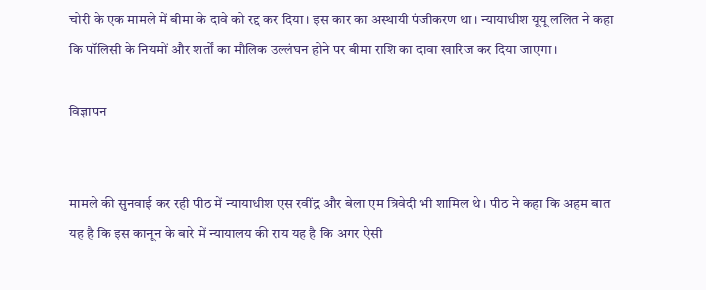चोरी के एक मामले में बीमा के दावे को रद्द कर दिया। इस कार का अस्थायी पंजीकरण था। न्यायाधीश यूयू ललित ने कहा कि पॉलिसी के नियमों और शर्तों का मौलिक उल्लंघन होने पर बीमा राशि का दावा खारिज कर दिया जाएगा।

विज्ञापन


मामले की सुनवाई कर रही पीठ में न्यायाधीश एस रवींद्र और बेला एम त्रिवेदी भी शामिल थे। पीठ ने कहा कि अहम बात यह है कि इस कानून के बारे में न्यायालय की राय यह है कि अगर ऐसी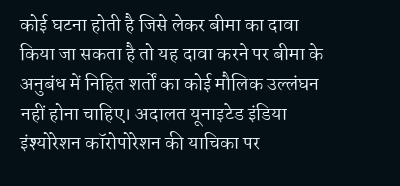कोई घटना होती है जिसे लेकर बीमा का दावा किया जा सकता है तो यह दावा करने पर बीमा के अनुबंध में निहित शर्तों का कोई मौलिक उल्लंघन नहीं होना चाहिए। अदालत यूनाइटेड इंडिया इंश्योरेशन कॉरोपोरेशन की याचिका पर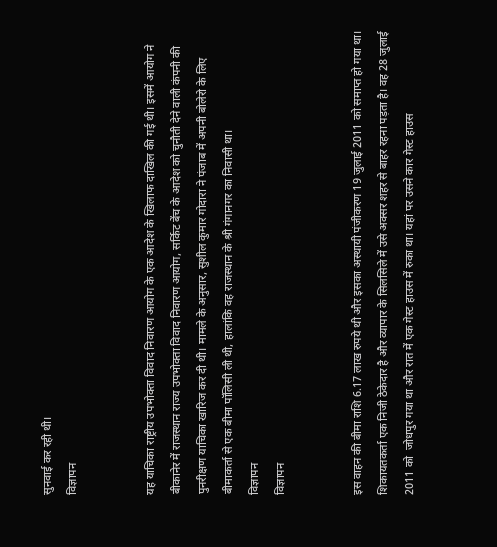सुनवाई कर रही थी।
विज्ञापन


यह याचिका राष्ट्रीय उपभोक्ता विवाद निवारण आयोग के एक आदेश के खिलाफ दाखिल की गई थी। इसमें आयोग ने बीकानेर में राजस्थान राज्य उपभोक्ता विवाद निवारण आयोग, सर्किट बेंच के आदेश को चुनौती देने वाली कंपनी की पुनरीक्षण याचिका खारिज कर दी थी। मामले के अनुसार, सुशील कुमार गोदारा ने पंजाब में अपनी बोलेरो के लिए बीमाकर्ता से एक बीमा पॉलिसी ली थी, हालांकि वह राजस्थान के श्री गंगानगर का निवासी था।
विज्ञापन
विज्ञापन


इस वाहन की बीमा राशि 6.17 लाख रुपये थी और इसका अस्थायी पंजीकरण 19 जुलाई 2011 को समाप्त हो गया था। शिकायतकर्ता एक निजी ठेकेदार है और व्यापार के सिलसिले में उसे अक्सर शहर से बाहर रहना पड़ता है। वह 28 जुलाई 2011 को  जोधपुर गया था और रात में एक गेस्ट हाउस में रुका था। यहां पर उसने कार गेस्ट हाउस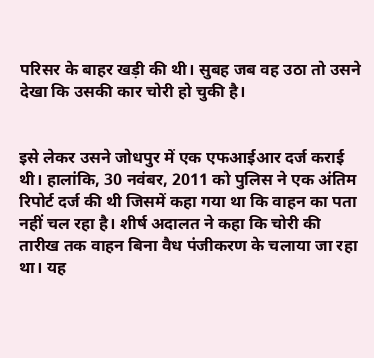परिसर के बाहर खड़ी की थी। सुबह जब वह उठा तो उसने देखा कि उसकी कार चोरी हो चुकी है।


इसे लेकर उसने जोधपुर में एक एफआईआर दर्ज कराई थी। हालांकि, 30 नवंबर, 2011 को पुलिस ने एक अंतिम रिपोर्ट दर्ज की थी जिसमें कहा गया था कि वाहन का पता नहीं चल रहा है। शीर्ष अदालत ने कहा कि चोरी की तारीख तक वाहन बिना वैध पंजीकरण के चलाया जा रहा था। यह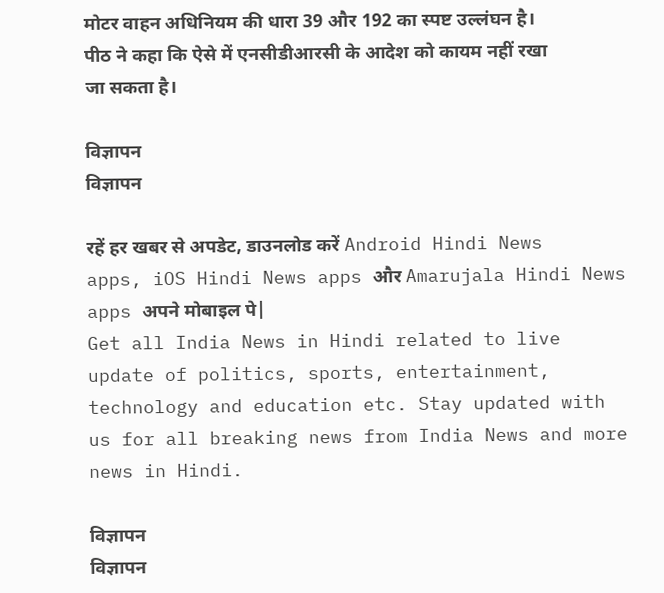मोटर वाहन अधिनियम की धारा 39 और 192 का स्पष्ट उल्लंघन है। पीठ ने कहा कि ऐसे में एनसीडीआरसी के आदेश को कायम नहीं रखा जा सकता है।

विज्ञापन
विज्ञापन

रहें हर खबर से अपडेट, डाउनलोड करें Android Hindi News apps, iOS Hindi News apps और Amarujala Hindi News apps अपने मोबाइल पे|
Get all India News in Hindi related to live update of politics, sports, entertainment, technology and education etc. Stay updated with us for all breaking news from India News and more news in Hindi.

विज्ञापन
विज्ञापन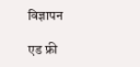विज्ञापन

एड फ्री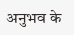अनुभव के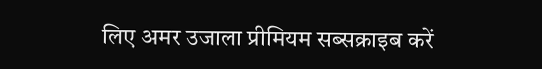लिए अमर उजाला प्रीमियम सब्सक्राइब करें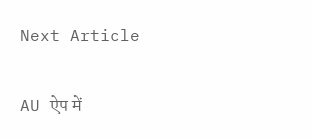Next Article

AU ऐप में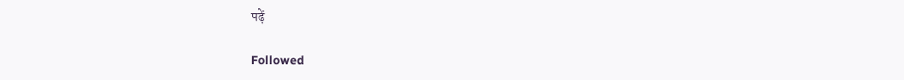पढ़ें

Followed